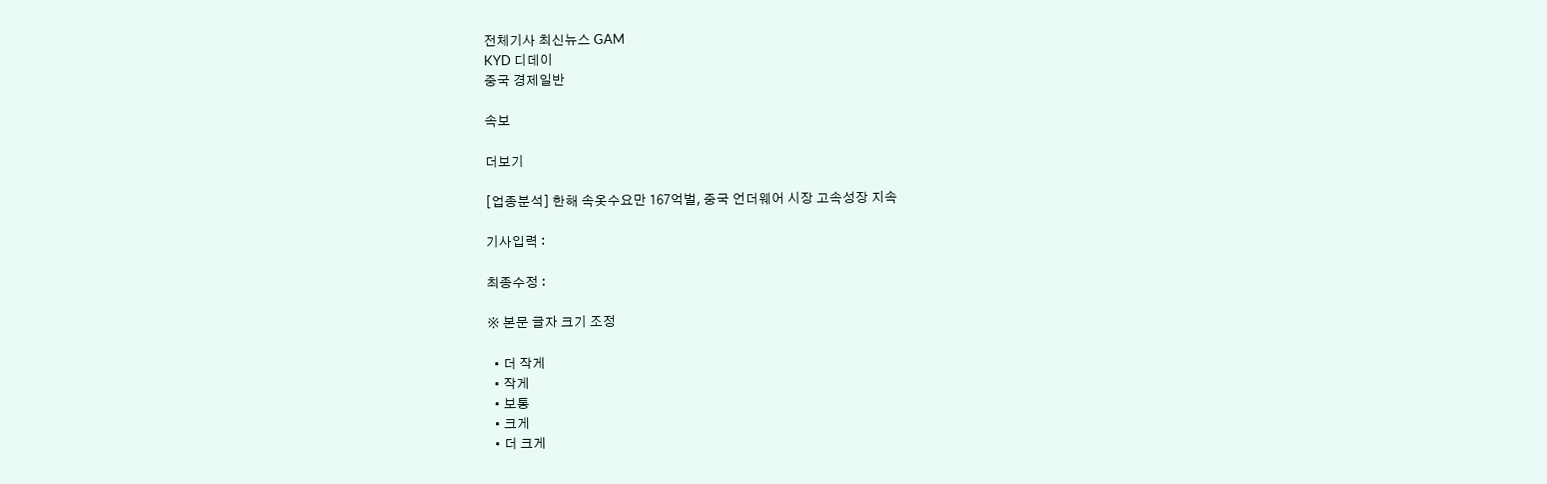전체기사 최신뉴스 GAM
KYD 디데이
중국 경제일반

속보

더보기

[업종분석] 한해 속옷수요만 167억벌, 중국 언더웨어 시장 고속성장 지속

기사입력 :

최종수정 :

※ 본문 글자 크기 조정

  • 더 작게
  • 작게
  • 보통
  • 크게
  • 더 크게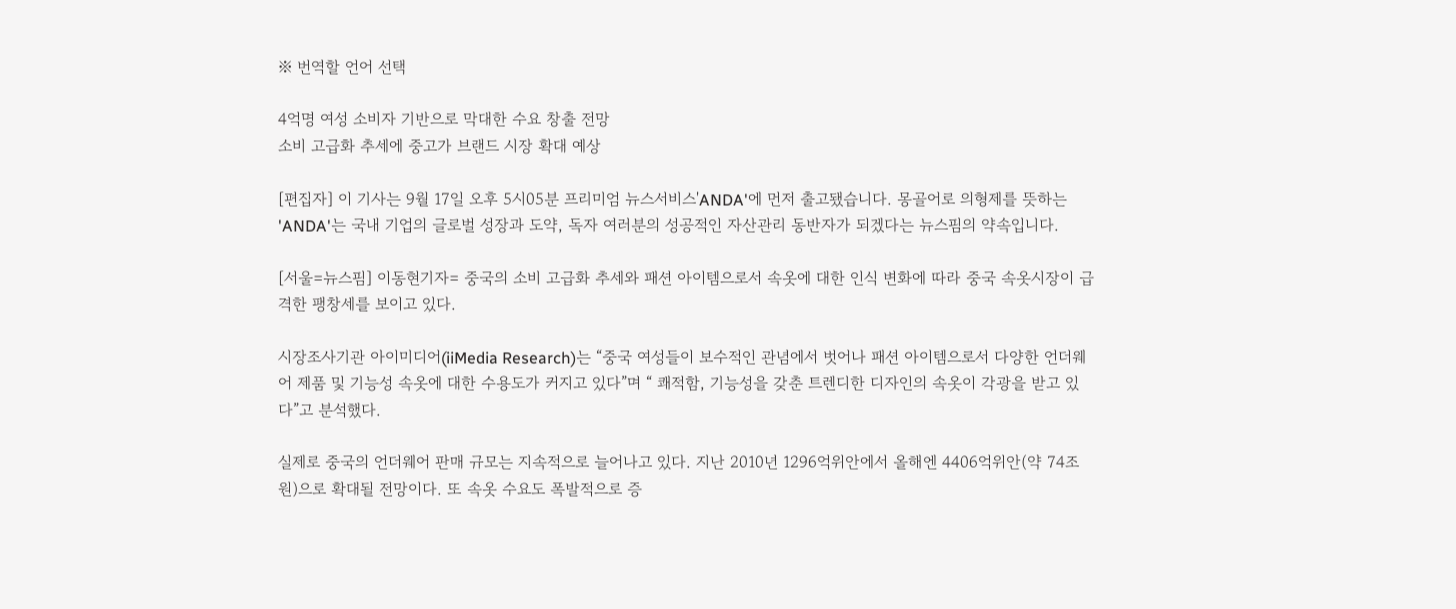※ 번역할 언어 선택

4억명 여성 소비자 기반으로 막대한 수요 창출 전망
소비 고급화 추세에 중고가 브랜드 시장 확대 예상

[편집자] 이 기사는 9월 17일 오후 5시05분 프리미엄 뉴스서비스'ANDA'에 먼저 출고됐습니다. 몽골어로 의형제를 뜻하는 'ANDA'는 국내 기업의 글로벌 성장과 도약, 독자 여러분의 성공적인 자산관리 동반자가 되겠다는 뉴스핌의 약속입니다.

[서울=뉴스핌] 이동현기자= 중국의 소비 고급화 추세와 패션 아이템으로서 속옷에 대한 인식 변화에 따라 중국 속옷시장이 급격한 팽창세를 보이고 있다.

시장조사기관 아이미디어(iiMedia Research)는 “중국 여성들이 보수적인 관념에서 벗어나 패션 아이템으로서 다양한 언더웨어 제품 및 기능성 속옷에 대한 수용도가 커지고 있다”며 “ 쾌적함, 기능성을 갖춘 트렌디한 디자인의 속옷이 각광을 받고 있다”고 분석했다.

실제로 중국의 언더웨어 판매 규모는 지속적으로 늘어나고 있다. 지난 2010년 1296억위안에서 올해엔 4406억위안(약 74조원)으로 확대될 전망이다. 또 속옷 수요도 폭발적으로 증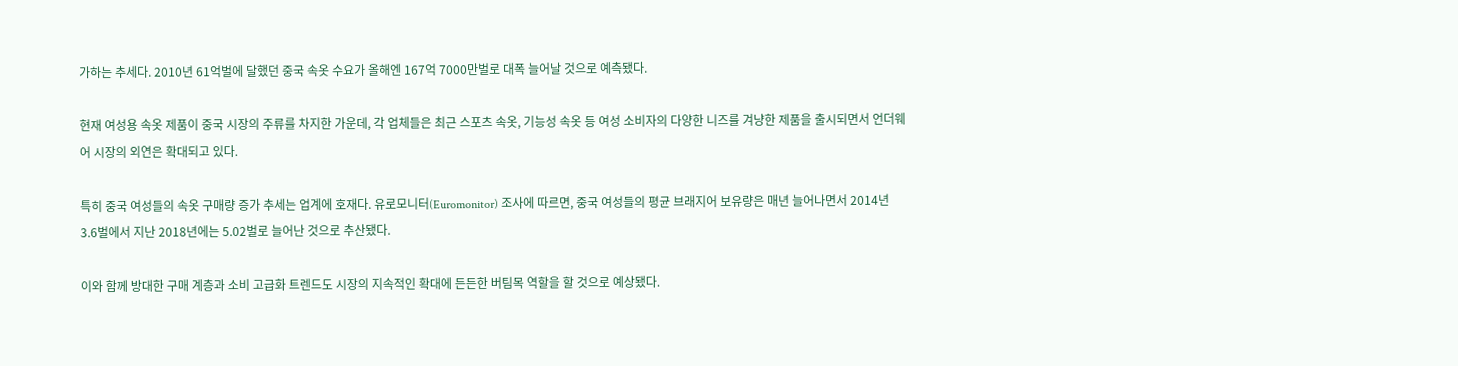가하는 추세다. 2010년 61억벌에 달했던 중국 속옷 수요가 올해엔 167억 7000만벌로 대폭 늘어날 것으로 예측됐다.

현재 여성용 속옷 제품이 중국 시장의 주류를 차지한 가운데, 각 업체들은 최근 스포츠 속옷, 기능성 속옷 등 여성 소비자의 다양한 니즈를 겨냥한 제품을 출시되면서 언더웨어 시장의 외연은 확대되고 있다.

특히 중국 여성들의 속옷 구매량 증가 추세는 업계에 호재다. 유로모니터(Euromonitor) 조사에 따르면, 중국 여성들의 평균 브래지어 보유량은 매년 늘어나면서 2014년 3.6벌에서 지난 2018년에는 5.02벌로 늘어난 것으로 추산됐다.

이와 함께 방대한 구매 계층과 소비 고급화 트렌드도 시장의 지속적인 확대에 든든한 버팀목 역할을 할 것으로 예상됐다.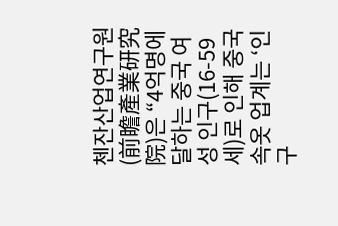첸잔산업연구원(前瞻產業研究院)은 “4억명에 달하는 중국 여성 인구(16-59세)로 인해 중국 속옷 업계는 ‘인구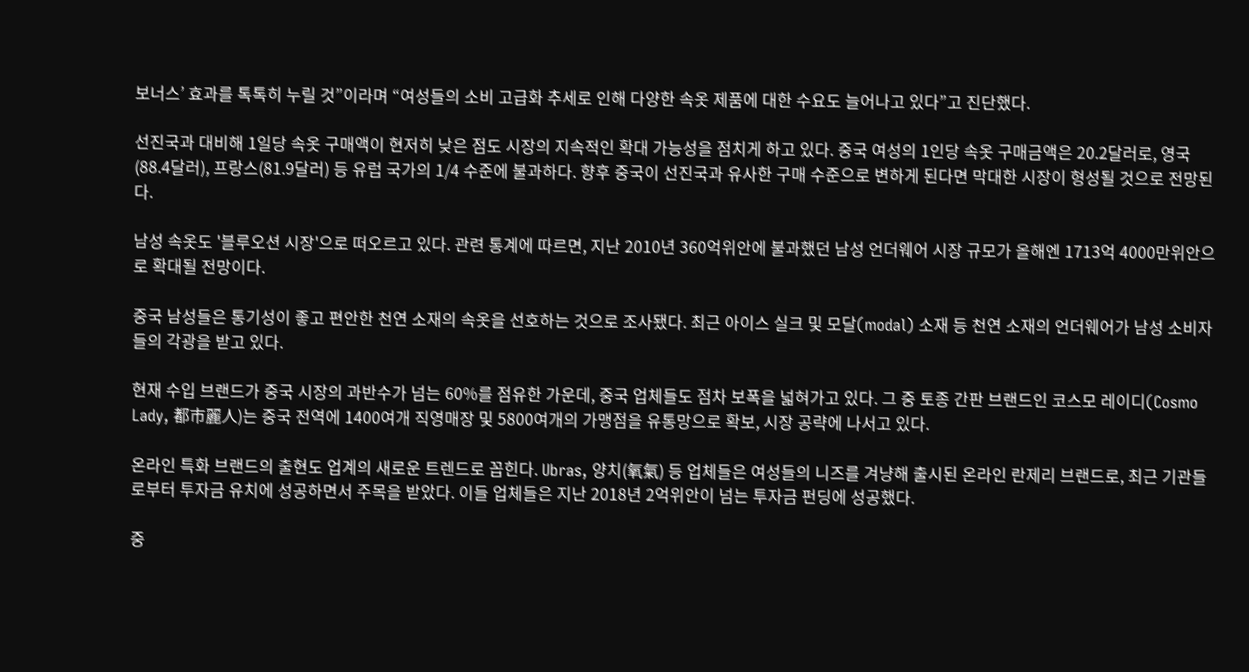보너스’ 효과를 톡톡히 누릴 것”이라며 “여성들의 소비 고급화 추세로 인해 다양한 속옷 제품에 대한 수요도 늘어나고 있다”고 진단했다.

선진국과 대비해 1일당 속옷 구매액이 현저히 낮은 점도 시장의 지속적인 확대 가능성을 점치게 하고 있다. 중국 여성의 1인당 속옷 구매금액은 20.2달러로, 영국(88.4달러), 프랑스(81.9달러) 등 유럽 국가의 1/4 수준에 불과하다. 향후 중국이 선진국과 유사한 구매 수준으로 변하게 된다면 막대한 시장이 형성될 것으로 전망된다.

남성 속옷도 '블루오션 시장'으로 떠오르고 있다. 관련 통계에 따르면, 지난 2010년 360억위안에 불과했던 남성 언더웨어 시장 규모가 올해엔 1713억 4000만위안으로 확대될 전망이다.

중국 남성들은 통기성이 좋고 편안한 천연 소재의 속옷을 선호하는 것으로 조사됐다. 최근 아이스 실크 및 모달(modal) 소재 등 천연 소재의 언더웨어가 남성 소비자들의 각광을 받고 있다.

현재 수입 브랜드가 중국 시장의 과반수가 넘는 60%를 점유한 가운데, 중국 업체들도 점차 보폭을 넓혀가고 있다. 그 중 토종 간판 브랜드인 코스모 레이디(Cosmo Lady, 都市麗人)는 중국 전역에 1400여개 직영매장 및 5800여개의 가맹점을 유통망으로 확보, 시장 공략에 나서고 있다.

온라인 특화 브랜드의 출현도 업계의 새로운 트렌드로 꼽힌다. Ubras, 양치(氧氣) 등 업체들은 여성들의 니즈를 겨냥해 출시된 온라인 란제리 브랜드로, 최근 기관들로부터 투자금 유치에 성공하면서 주목을 받았다. 이들 업체들은 지난 2018년 2억위안이 넘는 투자금 펀딩에 성공했다.

중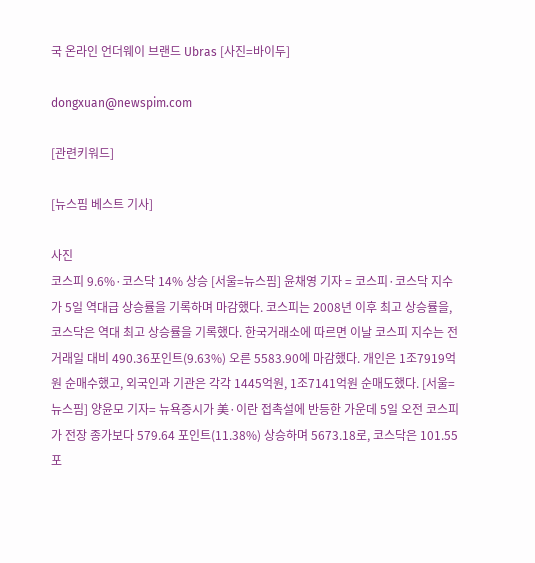국 온라인 언더웨이 브랜드 Ubras [사진=바이두]

dongxuan@newspim.com

[관련키워드]

[뉴스핌 베스트 기사]

사진
코스피 9.6%·코스닥 14% 상승 [서울=뉴스핌] 윤채영 기자 = 코스피·코스닥 지수가 5일 역대급 상승률을 기록하며 마감했다. 코스피는 2008년 이후 최고 상승률을, 코스닥은 역대 최고 상승률을 기록했다. 한국거래소에 따르면 이날 코스피 지수는 전 거래일 대비 490.36포인트(9.63%) 오른 5583.90에 마감했다. 개인은 1조7919억원 순매수했고, 외국인과 기관은 각각 1445억원, 1조7141억원 순매도했다. [서울=뉴스핌] 양윤모 기자= 뉴욕증시가 美·이란 접촉설에 반등한 가운데 5일 오전 코스피가 전장 종가보다 579.64 포인트(11.38%) 상승하며 5673.18로, 코스닥은 101.55포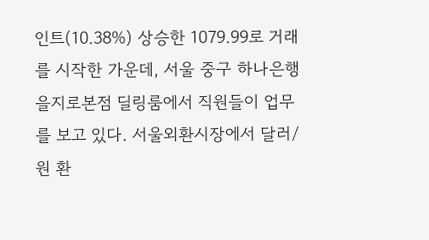인트(10.38%) 상승한 1079.99로 거래를 시작한 가운데, 서울 중구 하나은행 을지로본점 딜링룸에서 직원들이 업무를 보고 있다. 서울외환시장에서 달러/원 환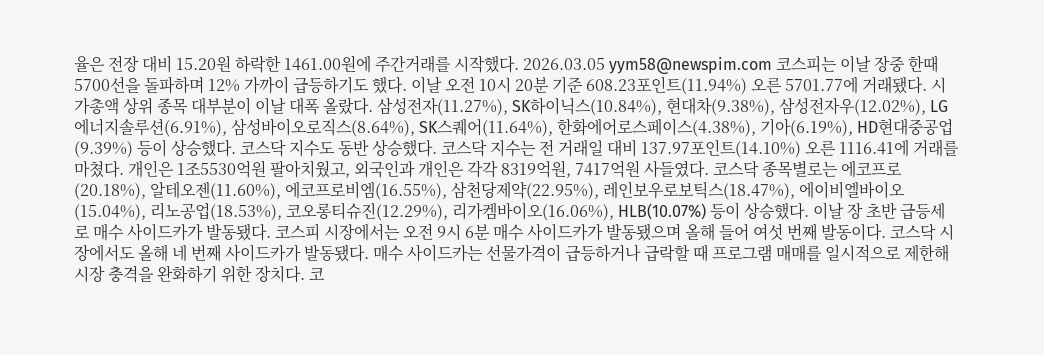율은 전장 대비 15.20원 하락한 1461.00원에 주간거래를 시작했다. 2026.03.05 yym58@newspim.com 코스피는 이날 장중 한때 5700선을 돌파하며 12% 가까이 급등하기도 했다. 이날 오전 10시 20분 기준 608.23포인트(11.94%) 오른 5701.77에 거래됐다. 시가총액 상위 종목 대부분이 이날 대폭 올랐다. 삼성전자(11.27%), SK하이닉스(10.84%), 현대차(9.38%), 삼성전자우(12.02%), LG에너지솔루션(6.91%), 삼성바이오로직스(8.64%), SK스퀘어(11.64%), 한화에어로스페이스(4.38%), 기아(6.19%), HD현대중공업(9.39%) 등이 상승했다. 코스닥 지수도 동반 상승했다. 코스닥 지수는 전 거래일 대비 137.97포인트(14.10%) 오른 1116.41에 거래를 마쳤다. 개인은 1조5530억원 팔아치웠고, 외국인과 개인은 각각 8319억원, 7417억원 사들였다. 코스닥 종목별로는 에코프로(20.18%), 알테오젠(11.60%), 에코프로비엠(16.55%), 삼천당제약(22.95%), 레인보우로보틱스(18.47%), 에이비엘바이오(15.04%), 리노공업(18.53%), 코오롱티슈진(12.29%), 리가켐바이오(16.06%), HLB(10.07%) 등이 상승했다. 이날 장 초반 급등세로 매수 사이드카가 발동됐다. 코스피 시장에서는 오전 9시 6분 매수 사이드카가 발동됐으며 올해 들어 여섯 번째 발동이다. 코스닥 시장에서도 올해 네 번째 사이드카가 발동됐다. 매수 사이드카는 선물가격이 급등하거나 급락할 때 프로그램 매매를 일시적으로 제한해 시장 충격을 완화하기 위한 장치다. 코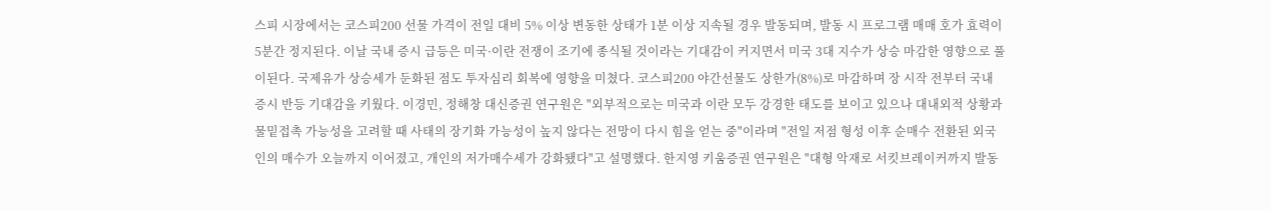스피 시장에서는 코스피200 선물 가격이 전일 대비 5% 이상 변동한 상태가 1분 이상 지속될 경우 발동되며, 발동 시 프로그램 매매 호가 효력이 5분간 정지된다. 이날 국내 증시 급등은 미국·이란 전쟁이 조기에 종식될 것이라는 기대감이 커지면서 미국 3대 지수가 상승 마감한 영향으로 풀이된다. 국제유가 상승세가 둔화된 점도 투자심리 회복에 영향을 미쳤다. 코스피200 야간선물도 상한가(8%)로 마감하며 장 시작 전부터 국내 증시 반등 기대감을 키웠다. 이경민, 정해창 대신증권 연구원은 "외부적으로는 미국과 이란 모두 강경한 태도를 보이고 있으나 대내외적 상황과 물밑접촉 가능성을 고려할 때 사태의 장기화 가능성이 높지 않다는 전망이 다시 힘을 얻는 중"이라며 "전일 저점 형성 이후 순매수 전환된 외국인의 매수가 오늘까지 이어졌고, 개인의 저가매수세가 강화됐다"고 설명했다. 한지영 키움증권 연구원은 "대형 악재로 서킷브레이커까지 발동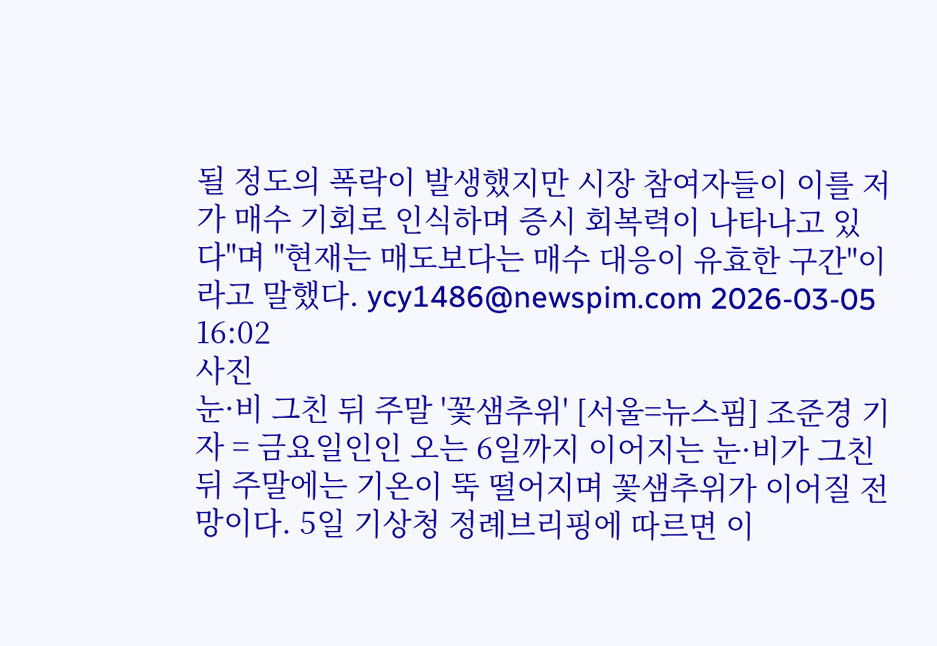될 정도의 폭락이 발생했지만 시장 참여자들이 이를 저가 매수 기회로 인식하며 증시 회복력이 나타나고 있다"며 "현재는 매도보다는 매수 대응이 유효한 구간"이라고 말했다. ycy1486@newspim.com 2026-03-05 16:02
사진
눈·비 그친 뒤 주말 '꽃샘추위' [서울=뉴스핌] 조준경 기자 = 금요일인인 오는 6일까지 이어지는 눈·비가 그친 뒤 주말에는 기온이 뚝 떨어지며 꽃샘추위가 이어질 전망이다. 5일 기상청 정례브리핑에 따르면 이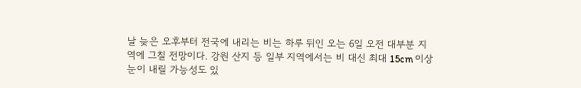날 늦은 오후부터 전국에 내리는 비는 하루 뒤인 오는 6일 오전 대부분 지역에 그칠 전망이다. 강원 산지 등 일부 지역에서는 비 대신 최대 15cm 이상 눈이 내릴 가능성도 있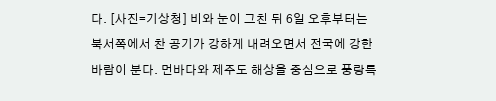다. [사진=기상청] 비와 눈이 그친 뒤 6일 오후부터는 북서쪽에서 찬 공기가 강하게 내려오면서 전국에 강한 바람이 분다. 먼바다와 제주도 해상을 중심으로 풍랑특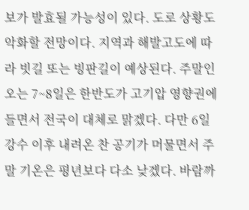보가 발효될 가능성이 있다. 도로 상황도 악화할 전망이다. 지역과 해발고도에 따라 빗길 또는 빙판길이 예상된다. 주말인 오는 7~8일은 한반도가 고기압 영향권에 들면서 전국이 대체로 맑겠다. 다만 6일 강수 이후 내려온 찬 공기가 머물면서 주말 기온은 평년보다 다소 낮겠다. 바람까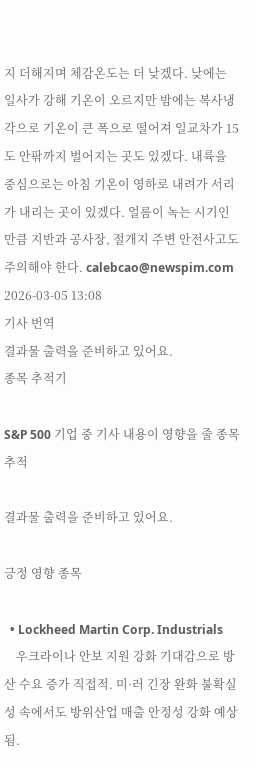지 더해지며 체감온도는 더 낮겠다. 낮에는 일사가 강해 기온이 오르지만 밤에는 복사냉각으로 기온이 큰 폭으로 떨어져 일교차가 15도 안팎까지 벌어지는 곳도 있겠다. 내륙을 중심으로는 아침 기온이 영하로 내려가 서리가 내리는 곳이 있겠다. 얼름이 녹는 시기인 만큼 지반과 공사장, 절개지 주변 안전사고도 주의해야 한다. calebcao@newspim.com 2026-03-05 13:08
기사 번역
결과물 출력을 준비하고 있어요.
종목 추적기

S&P 500 기업 중 기사 내용이 영향을 줄 종목 추적

결과물 출력을 준비하고 있어요.

긍정 영향 종목

  • Lockheed Martin Corp. Industrials
    우크라이나 안보 지원 강화 기대감으로 방산 수요 증가 직접적. 미·러 긴장 완화 불확실성 속에서도 방위산업 매출 안정성 강화 예상됨.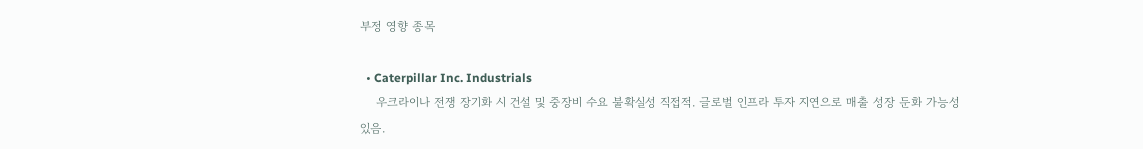부정 영향 종목

  • Caterpillar Inc. Industrials
    우크라이나 전쟁 장기화 시 건설 및 중장비 수요 불확실성 직접적. 글로벌 인프라 투자 지연으로 매출 성장 둔화 가능성 있음.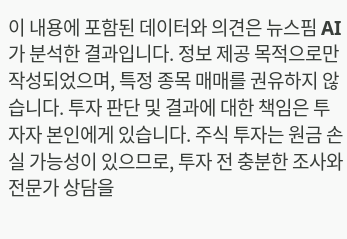이 내용에 포함된 데이터와 의견은 뉴스핌 AI가 분석한 결과입니다. 정보 제공 목적으로만 작성되었으며, 특정 종목 매매를 권유하지 않습니다. 투자 판단 및 결과에 대한 책임은 투자자 본인에게 있습니다. 주식 투자는 원금 손실 가능성이 있으므로, 투자 전 충분한 조사와 전문가 상담을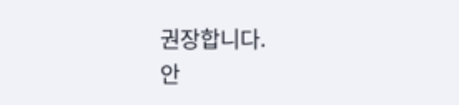권장합니다.
안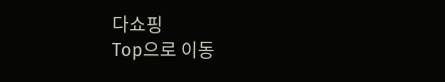다쇼핑
Top으로 이동